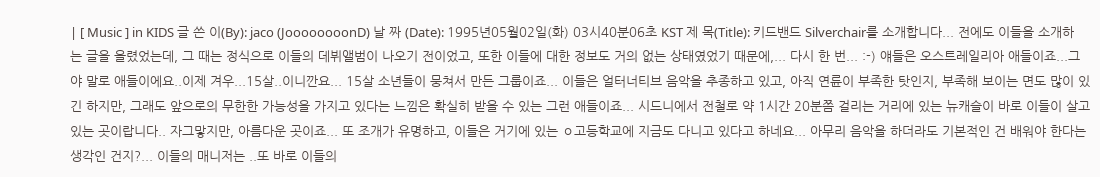| [ Music ] in KIDS 글 쓴 이(By): jaco (JoooooooonD) 날 짜 (Date): 1995년05월02일(화) 03시40분06초 KST 제 목(Title): 키드밴드 Silverchair를 소개합니다... 전에도 이들을 소개하는 글을 올렸었는데, 그 때는 정식으로 이들의 데뷔앨범이 나오기 전이었고, 또한 이들에 대한 정보도 거의 없는 상태였었기 때문에,... 다시 한 번... :-) 얘들은 오스트레일리아 애들이죠...그야 말로 애들이에요..이제 겨우...15살..이니깐요... 15살 소년들이 뭉쳐서 만든 그룹이죠... 이들은 얼터너티브 음악을 추종하고 있고, 아직 연륜이 부족한 탓인지, 부족해 보이는 면도 많이 있긴 하지만, 그래도 앞으로의 무한한 가능성을 가지고 있다는 느낌은 확실히 받을 수 있는 그런 애들이죠... 시드니에서 전철로 약 1시간 20분쯤 걸리는 거리에 있는 뉴캐슬이 바로 이들이 살고 있는 곳이랍니다.. 자그맣지만, 아름다운 곳이죠... 또 조개가 유명하고, 이들은 거기에 있는 ㅇ고등학교에 지금도 다니고 있다고 하네요... 아무리 음악을 하더라도 기본적인 건 배워야 한다는 생각인 건지?... 이들의 매니저는 ..또 바로 이들의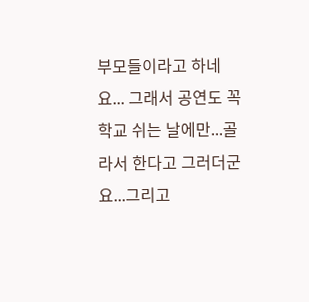부모들이라고 하네요... 그래서 공연도 꼭 학교 쉬는 날에만...골라서 한다고 그러더군요...그리고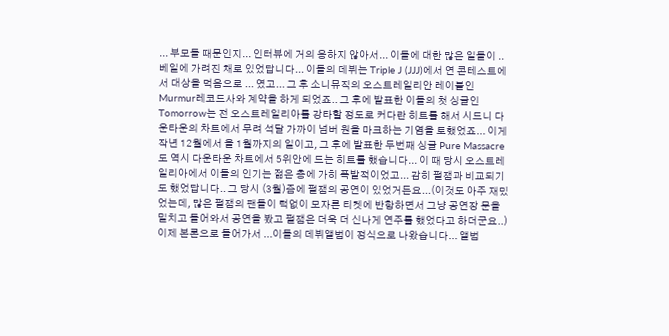... 부모들 때문인지... 인터뷰에 거의 응하지 않아서... 이들에 대한 많은 일들이 .. 베일에 가려진 채로 있었답니다... 이들의 데뷔는 Triple J (JJJ)에서 연 콘테스트에서 대상을 먹음으로 ... 였고... 그 후 소니뮤직의 오스트레일리안 레이블인 Murmur레코드사와 계약을 하게 되었죠.. 그 후에 발표한 이들의 첫 싱글인 Tomorrow는 전 오스트레일리아를 강타할 정도로 커다란 히트를 해서 시드니 다운타운의 차트에서 무려 석달 가까이 넘버 원을 마크하는 기염을 토했었죠... 이게 작년 12월에서 올 1월까지의 일이고, 그 후에 발표한 두번째 싱글 Pure Massacre 도 역시 다운타운 차트에서 5위안에 드는 히트를 했습니다... 이 때 당시 오스트레일리아에서 이들의 인기는 젊은 층에 가히 폭발적이었고... 감히 펄잼과 비교되기도 했었답니다.. 그 당시 (3월)즘에 펄잼의 공연이 있었거든요...(이것도 아주 재밌었는데, 많은 펄잼의 팬들이 턱없이 모자른 티켓에 반항하면서 그냥 공연장 문을 밀치고 들어와서 공연을 봤고 펄잼은 더욱 더 신나게 연주를 했었다고 하더군요..) 이제 본론으로 들어가서 ...이들의 데뷔앨범이 정식으로 나왔습니다... 앨범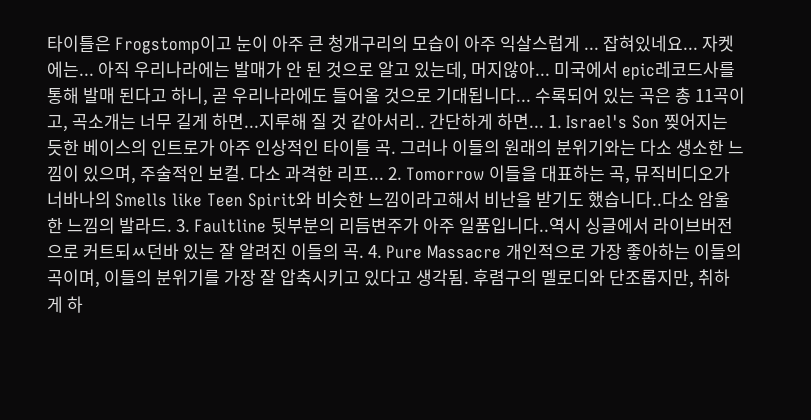타이틀은 Frogstomp이고 눈이 아주 큰 청개구리의 모습이 아주 익살스럽게 ... 잡혀있네요... 자켓에는... 아직 우리나라에는 발매가 안 된 것으로 알고 있는데, 머지않아... 미국에서 epic레코드사를 통해 발매 된다고 하니, 곧 우리나라에도 들어올 것으로 기대됩니다... 수록되어 있는 곡은 총 11곡이고, 곡소개는 너무 길게 하면...지루해 질 것 같아서리.. 간단하게 하면... 1. Israel's Son 찢어지는 듯한 베이스의 인트로가 아주 인상적인 타이틀 곡. 그러나 이들의 원래의 분위기와는 다소 생소한 느낌이 있으며, 주술적인 보컬. 다소 과격한 리프... 2. Tomorrow 이들을 대표하는 곡, 뮤직비디오가 너바나의 Smells like Teen Spirit와 비슷한 느낌이라고해서 비난을 받기도 했습니다..다소 암울한 느낌의 발라드. 3. Faultline 뒷부분의 리듬변주가 아주 일품입니다..역시 싱글에서 라이브버전으로 커트되ㅆ던바 있는 잘 알려진 이들의 곡. 4. Pure Massacre 개인적으로 가장 좋아하는 이들의 곡이며, 이들의 분위기를 가장 잘 압축시키고 있다고 생각됨. 후렴구의 멜로디와 단조롭지만, 취하게 하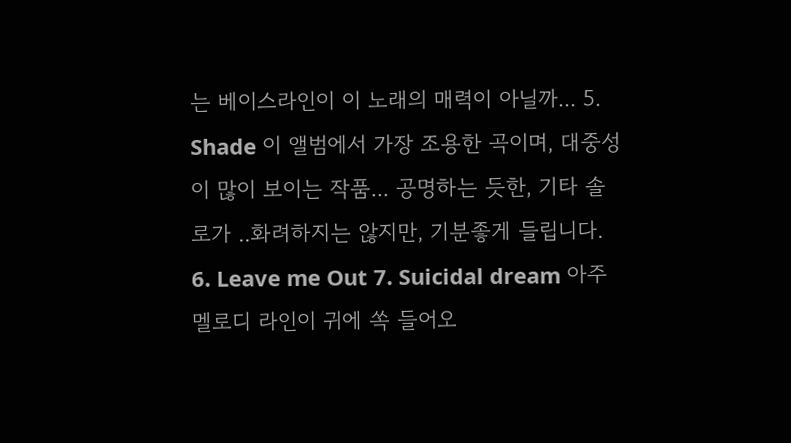는 베이스라인이 이 노래의 매력이 아닐까... 5. Shade 이 앨범에서 가장 조용한 곡이며, 대중성이 많이 보이는 작품... 공명하는 듯한, 기타 솔로가 ..화려하지는 않지만, 기분좋게 들립니다. 6. Leave me Out 7. Suicidal dream 아주멜로디 라인이 귀에 쏙 들어오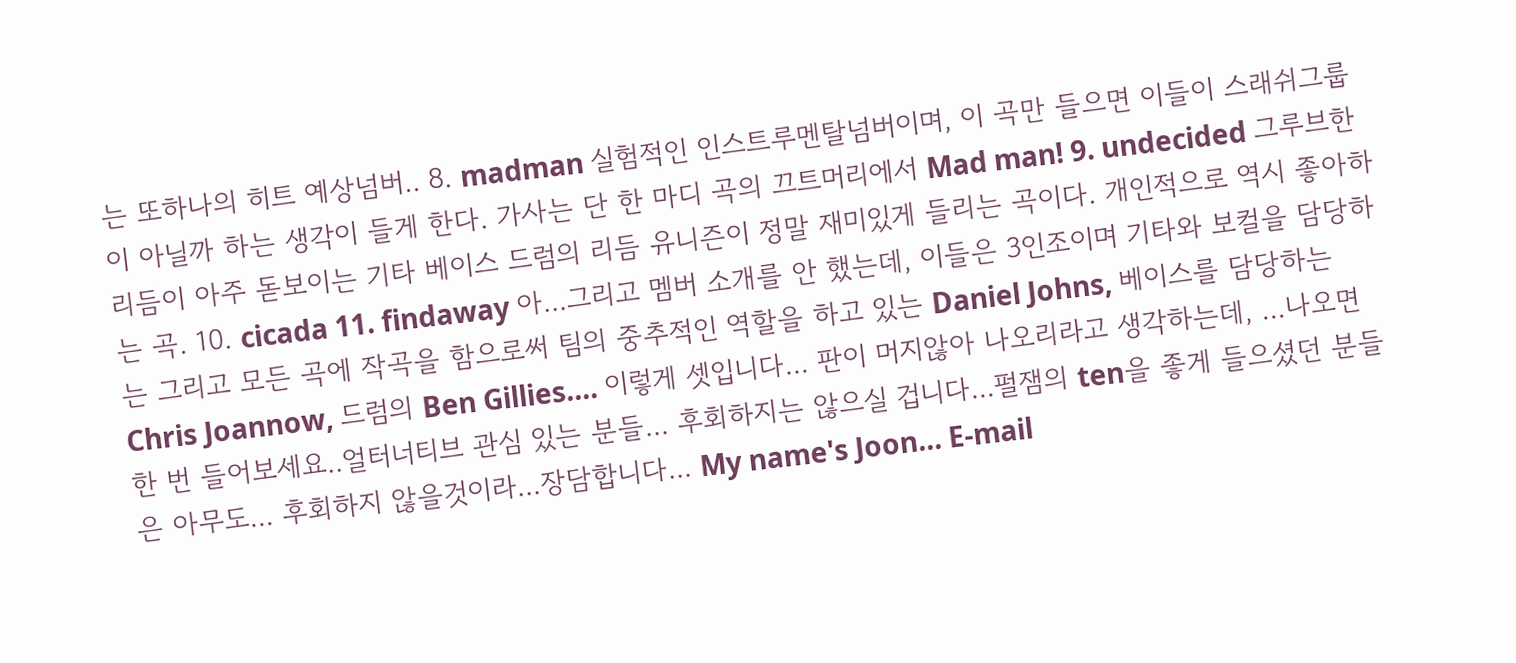는 또하나의 히트 예상넘버.. 8. madman 실험적인 인스트루멘탈넘버이며, 이 곡만 들으면 이들이 스래쉬그룹이 아닐까 하는 생각이 들게 한다. 가사는 단 한 마디 곡의 끄트머리에서 Mad man! 9. undecided 그루브한 리듬이 아주 돋보이는 기타 베이스 드럼의 리듬 유니즌이 정말 재미있게 들리는 곡이다. 개인적으로 역시 좋아하는 곡. 10. cicada 11. findaway 아...그리고 멤버 소개를 안 했는데, 이들은 3인조이며 기타와 보컬을 담당하는 그리고 모든 곡에 작곡을 함으로써 팀의 중추적인 역할을 하고 있는 Daniel Johns, 베이스를 담당하는 Chris Joannow, 드럼의 Ben Gillies.... 이렇게 셋입니다... 판이 머지않아 나오리라고 생각하는데, ...나오면 한 번 들어보세요..얼터너티브 관심 있는 분들... 후회하지는 않으실 겁니다...펄잼의 ten을 좋게 들으셨던 분들은 아무도... 후회하지 않을것이라...장담합니다... My name's Joon... E-mail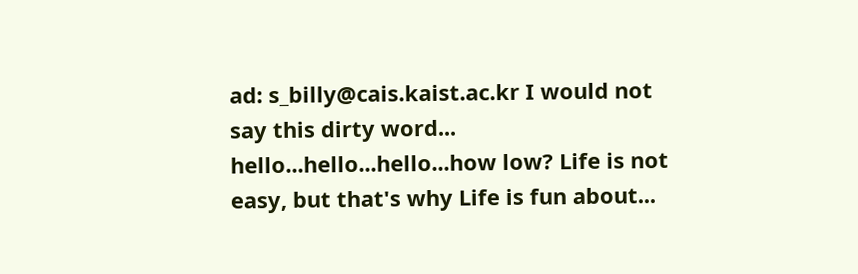ad: s_billy@cais.kaist.ac.kr I would not say this dirty word... hello...hello...hello...how low? Life is not easy, but that's why Life is fun about...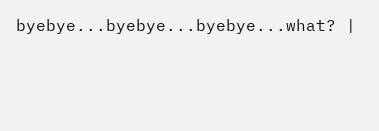byebye...byebye...byebye...what? |